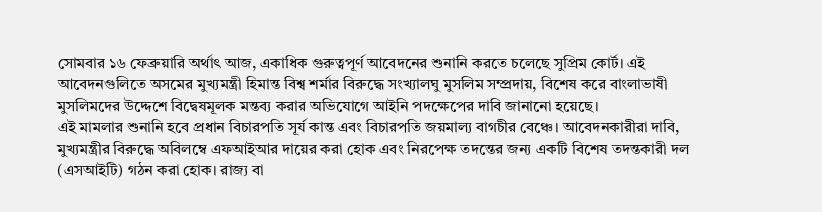সোমবার ১৬ ফেব্রুয়ারি অর্থাৎ আজ, একাধিক গুরুত্বপূর্ণ আবেদনের শুনানি করতে চলেছে সুপ্রিম কোর্ট। এই আবেদনগুলিতে অসমের মুখ্যমন্ত্রী হিমান্ত বিশ্ব শর্মার বিরুদ্ধে সংখ্যালঘু মুসলিম সম্প্রদায়, বিশেষ করে বাংলাভাষী মুসলিমদের উদ্দেশে বিদ্বেষমূলক মন্তব্য করার অভিযোগে আইনি পদক্ষেপের দাবি জানানো হয়েছে।
এই মামলার শুনানি হবে প্রধান বিচারপতি সূর্য কান্ত এবং বিচারপতি জয়মাল্য বাগচীর বেঞ্চে। আবেদনকারীরা দাবি, মুখ্যমন্ত্রীর বিরুদ্ধে অবিলম্বে এফআইআর দায়ের করা হোক এবং নিরপেক্ষ তদন্তের জন্য একটি বিশেষ তদন্তকারী দল (এসআইটি) গঠন করা হোক। রাজ্য বা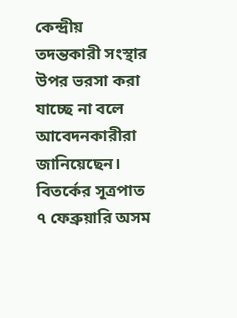কেন্দ্রীয় তদন্তকারী সংস্থার উপর ভরসা করা যাচ্ছে না বলে আবেদনকারীরা জানিয়েছেন।
বিতর্কের সূত্রপাত ৭ ফেব্রুয়ারি অসম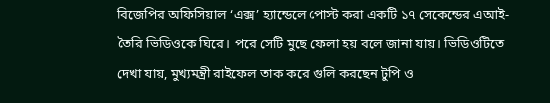বিজেপির অফিসিয়াল ‘এক্স’ হ্যান্ডেলে পোস্ট করা একটি ১৭ সেকেন্ডের এআই-তৈরি ভিডিওকে ঘিরে। পরে সেটি মুছে ফেলা হয় বলে জানা যায়। ভিডিওটিতে দেখা যায়, মুখ্যমন্ত্রী রাইফেল তাক করে গুলি করছেন টুপি ও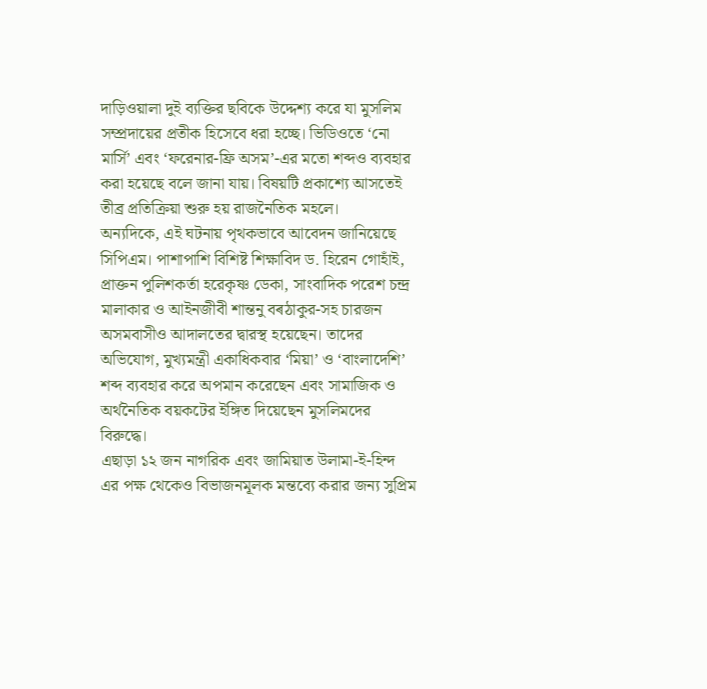দাড়িওয়ালা দুই ব্যক্তির ছবিকে উদ্দেশ্য করে যা মুসলিম সম্প্রদায়ের প্রতীক হিসেবে ধরা হচ্ছে। ভিডিওতে ‘নো মার্সি’ এবং ‘ফরেনার-ফ্রি অসম’-এর মতো শব্দও ব্যবহার করা হয়েছে বলে জানা যায়। বিষয়টি প্রকাশ্যে আসতেই তীব্র প্রতিক্রিয়া শুরু হয় রাজনৈতিক মহলে।
অন্যদিকে, এই ঘটনায় পৃথকভাবে আবেদন জানিয়েছে সিপিএম। পাশাপাশি বিশিষ্ট শিক্ষাবিদ ড. হিরেন গোহাঁই, প্রাক্তন পুলিশকর্তা হরেকৃষ্ণ ডেকা, সাংবাদিক পরেশ চন্দ্র মালাকার ও আইনজীবী শান্তনু বৰঠাকুর-সহ চারজন অসমবাসীও আদালতের দ্বারস্থ হয়েছেন। তাদের অভিযোগ, মুখ্যমন্ত্রী একাধিকবার ‘মিয়া’ ও ‘বাংলাদেশি’ শব্দ ব্যবহার করে অপমান করেছেন এবং সামাজিক ও অর্থনৈতিক বয়কটের ইঙ্গিত দিয়েছেন মুসলিমদের বিরুদ্ধে।
এছাড়া ১২ জন নাগরিক এবং জামিয়াত উলামা-ই-হিন্দ এর পক্ষ থেকেও বিভাজনমূলক মন্তব্যে করার জন্য সুপ্রিম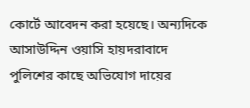কোর্টে আবেদন করা হয়েছে। অন্যদিকে আসাউদ্দিন ওয়াসি হায়দরাবাদে পুলিশের কাছে অভিযোগ দায়ের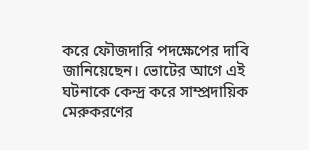করে ফৌজদারি পদক্ষেপের দাবি জানিয়েছেন। ভোটের আগে এই ঘটনাকে কেন্দ্র করে সাম্প্রদায়িক মেরুকরণের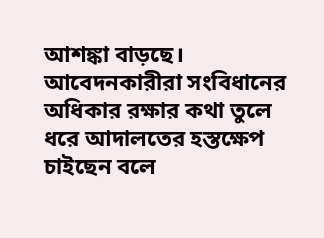আশঙ্কা বাড়ছে। আবেদনকারীরা সংবিধানের অধিকার রক্ষার কথা তুলে ধরে আদালতের হস্তক্ষেপ চাইছেন বলে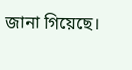জানা গিয়েছে।